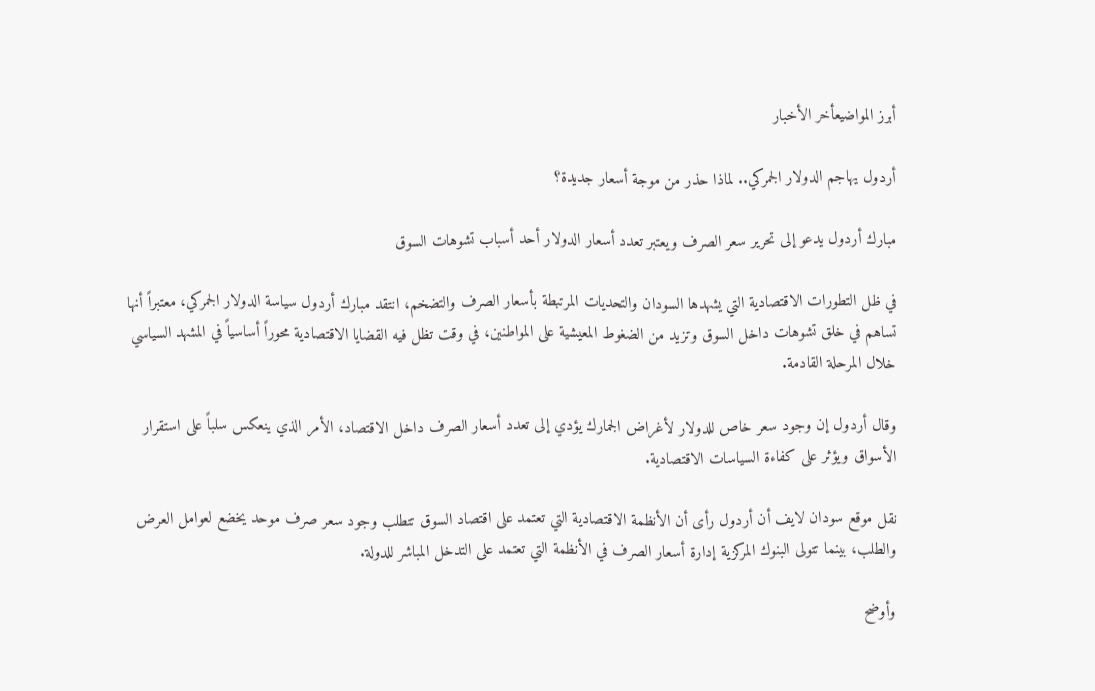أبرز المواضيعأخر الأخبار

أردول يهاجم الدولار الجمركي.. لماذا حذر من موجة أسعار جديدة؟

مبارك أردول يدعو إلى تحرير سعر الصرف ويعتبر تعدد أسعار الدولار أحد أسباب تشوهات السوق

في ظل التطورات الاقتصادية التي يشهدها السودان والتحديات المرتبطة بأسعار الصرف والتضخم، انتقد مبارك أردول سياسة الدولار الجمركي، معتبراً أنها تساهم في خلق تشوهات داخل السوق وتزيد من الضغوط المعيشية على المواطنين، في وقت تظل فيه القضايا الاقتصادية محوراً أساسياً في المشهد السياسي خلال المرحلة القادمة.

وقال أردول إن وجود سعر خاص للدولار لأغراض الجمارك يؤدي إلى تعدد أسعار الصرف داخل الاقتصاد، الأمر الذي ينعكس سلباً على استقرار الأسواق ويؤثر على كفاءة السياسات الاقتصادية.

نقل موقع سودان لايف أن أردول رأى أن الأنظمة الاقتصادية التي تعتمد على اقتصاد السوق تتطلب وجود سعر صرف موحد يخضع لعوامل العرض والطلب، بينما تتولى البنوك المركزية إدارة أسعار الصرف في الأنظمة التي تعتمد على التدخل المباشر للدولة.

وأوضح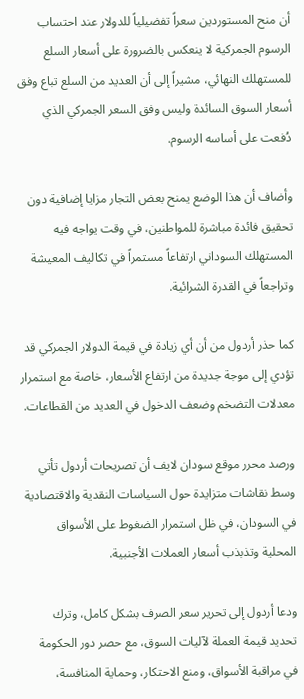أن منح المستوردين سعراً تفضيلياً للدولار عند احتساب الرسوم الجمركية لا ينعكس بالضرورة على أسعار السلع للمستهلك النهائي، مشيراً إلى أن العديد من السلع تباع وفق أسعار السوق السائدة وليس وفق السعر الجمركي الذي دُفعت على أساسه الرسوم.

وأضاف أن هذا الوضع يمنح بعض التجار مزايا إضافية دون تحقيق فائدة مباشرة للمواطنين، في وقت يواجه فيه المستهلك السوداني ارتفاعاً مستمراً في تكاليف المعيشة وتراجعاً في القدرة الشرائية.

كما حذر أردول من أن أي زيادة في قيمة الدولار الجمركي قد تؤدي إلى موجة جديدة من ارتفاع الأسعار، خاصة مع استمرار معدلات التضخم وضعف الدخول في العديد من القطاعات.

ورصد محرر موقع سودان لايف أن تصريحات أردول تأتي وسط نقاشات متزايدة حول السياسات النقدية والاقتصادية في السودان، في ظل استمرار الضغوط على الأسواق المحلية وتذبذب أسعار العملات الأجنبية.

ودعا أردول إلى تحرير سعر الصرف بشكل كامل، وترك تحديد قيمة العملة لآليات السوق، مع حصر دور الحكومة في مراقبة الأسواق، ومنع الاحتكار، وحماية المنافسة،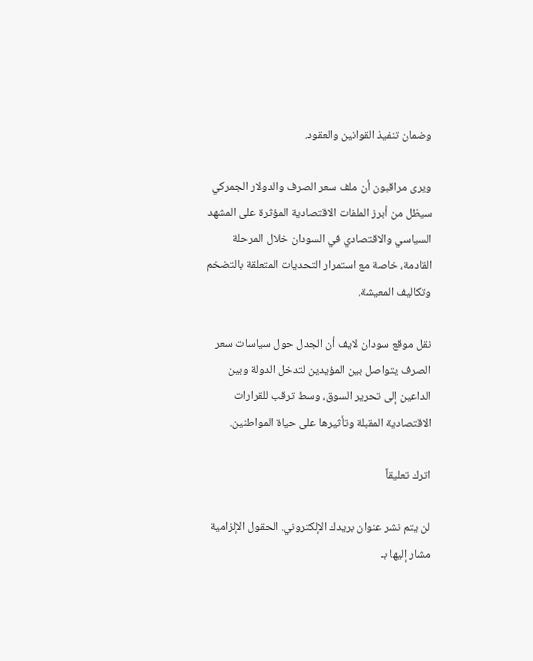وضمان تنفيذ القوانين والعقود.

ويرى مراقبون أن ملف سعر الصرف والدولار الجمركي سيظل من أبرز الملفات الاقتصادية المؤثرة على المشهد السياسي والاقتصادي في السودان خلال المرحلة القادمة، خاصة مع استمرار التحديات المتعلقة بالتضخم وتكاليف المعيشة.

نقل موقع سودان لايف أن الجدل حول سياسات سعر الصرف يتواصل بين المؤيدين لتدخل الدولة وبين الداعين إلى تحرير السوق، وسط ترقب للقرارات الاقتصادية المقبلة وتأثيرها على حياة المواطنين.

اترك تعليقاً

لن يتم نشر عنوان بريدك الإلكتروني. الحقول الإلزامية مشار إليها بـ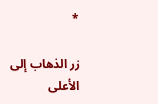*

زر الذهاب إلى الأعلى